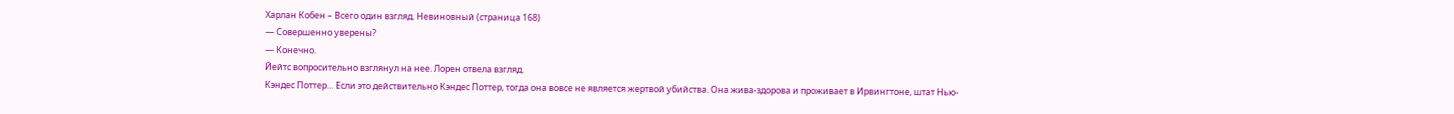Харлан Кобен – Всего один взгляд. Невиновный (страница 168)
— Совершенно уверены?
— Конечно.
Йейтс вопросительно взглянул на нее. Лорен отвела взгляд.
Кэндес Поттер… Если это действительно Кэндес Поттер, тогда она вовсе не является жертвой убийства. Она жива-здорова и проживает в Ирвингтоне, штат Нью-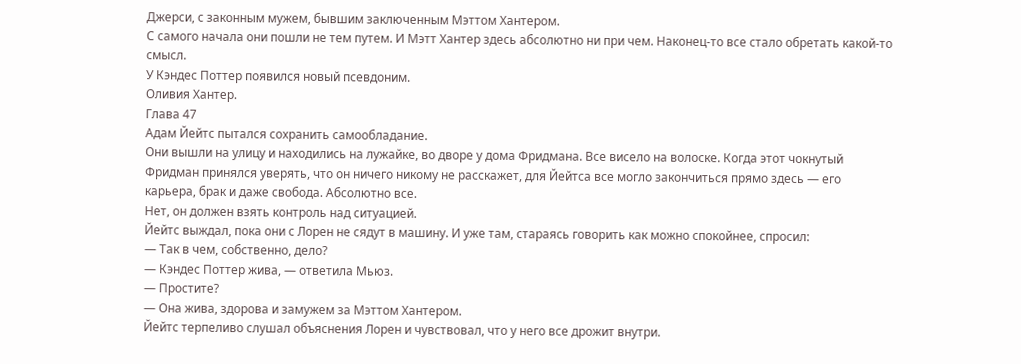Джерси, с законным мужем, бывшим заключенным Мэттом Хантером.
С самого начала они пошли не тем путем. И Мэтт Хантер здесь абсолютно ни при чем. Наконец-то все стало обретать какой-то смысл.
У Кэндес Поттер появился новый псевдоним.
Оливия Хантер.
Глава 47
Адам Йейтс пытался сохранить самообладание.
Они вышли на улицу и находились на лужайке, во дворе у дома Фридмана. Все висело на волоске. Когда этот чокнутый Фридман принялся уверять, что он ничего никому не расскажет, для Йейтса все могло закончиться прямо здесь — его карьера, брак и даже свобода. Абсолютно все.
Нет, он должен взять контроль над ситуацией.
Йейтс выждал, пока они с Лорен не сядут в машину. И уже там, стараясь говорить как можно спокойнее, спросил:
— Так в чем, собственно, дело?
— Кэндес Поттер жива, — ответила Мьюз.
— Простите?
— Она жива, здорова и замужем за Мэттом Хантером.
Йейтс терпеливо слушал объяснения Лорен и чувствовал, что у него все дрожит внутри.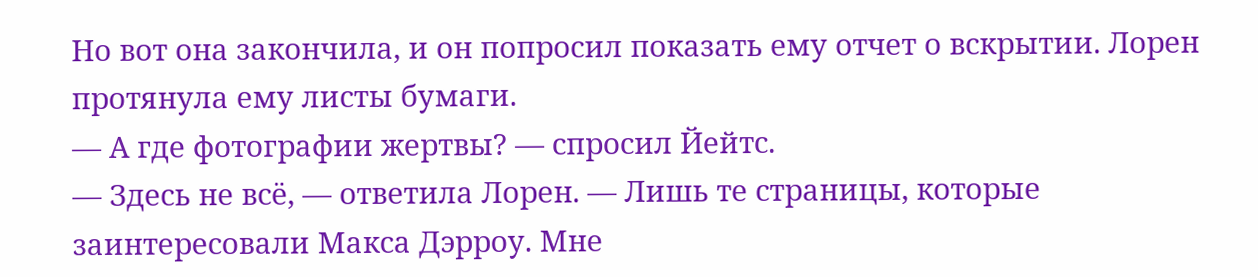Но вот она закончила, и он попросил показать ему отчет о вскрытии. Лорен протянула ему листы бумаги.
— А где фотографии жертвы? — спросил Йейтс.
— Здесь не всё, — ответила Лорен. — Лишь те страницы, которые заинтересовали Макса Дэрроу. Мне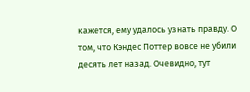кажется, ему удалось узнать правду. О том, что Кэндес Поттер вовсе не убили десять лет назад. Очевидно, тут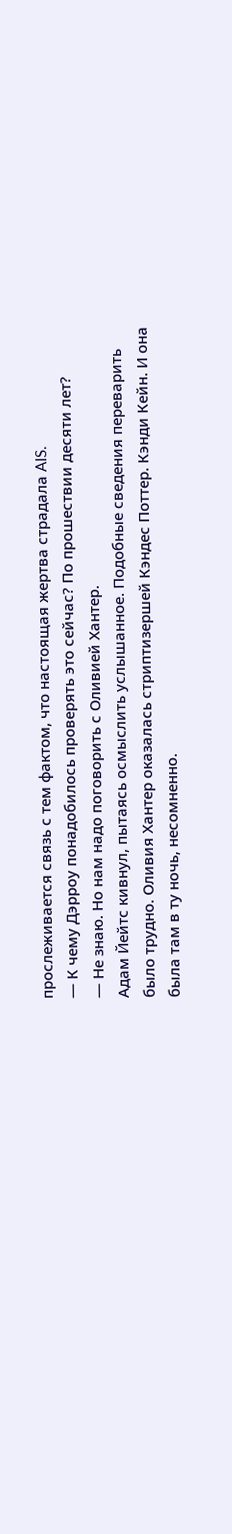прослеживается связь с тем фактом, что настоящая жертва страдала AIS.
— К чему Дэрроу понадобилось проверять это сейчас? По прошествии десяти лет?
— Не знаю. Но нам надо поговорить с Оливией Хантер.
Адам Йейтс кивнул, пытаясь осмыслить услышанное. Подобные сведения переварить было трудно. Оливия Хантер оказалась стриптизершей Кэндес Поттер. Кэнди Кейн. И она была там в ту ночь, несомненно.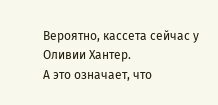Вероятно, кассета сейчас у Оливии Хантер.
А это означает, что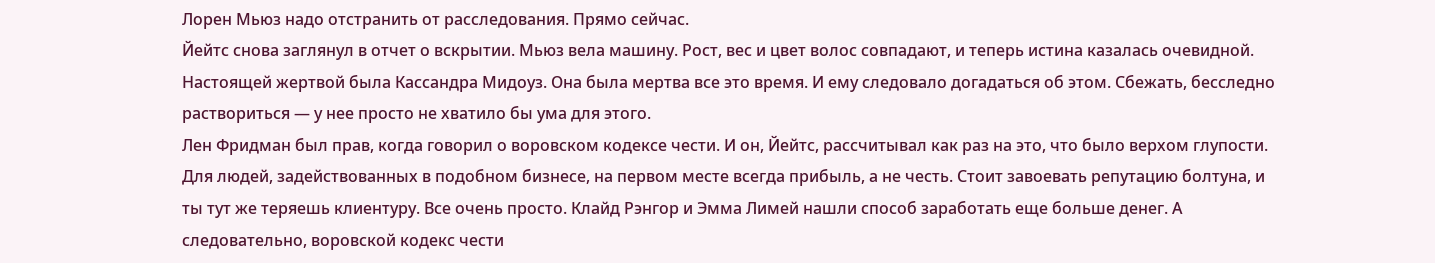Лорен Мьюз надо отстранить от расследования. Прямо сейчас.
Йейтс снова заглянул в отчет о вскрытии. Мьюз вела машину. Рост, вес и цвет волос совпадают, и теперь истина казалась очевидной. Настоящей жертвой была Кассандра Мидоуз. Она была мертва все это время. И ему следовало догадаться об этом. Сбежать, бесследно раствориться — у нее просто не хватило бы ума для этого.
Лен Фридман был прав, когда говорил о воровском кодексе чести. И он, Йейтс, рассчитывал как раз на это, что было верхом глупости. Для людей, задействованных в подобном бизнесе, на первом месте всегда прибыль, а не честь. Стоит завоевать репутацию болтуна, и ты тут же теряешь клиентуру. Все очень просто. Клайд Рэнгор и Эмма Лимей нашли способ заработать еще больше денег. А следовательно, воровской кодекс чести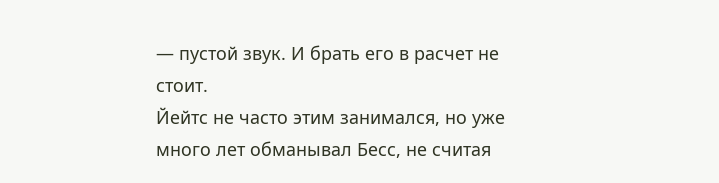— пустой звук. И брать его в расчет не стоит.
Йейтс не часто этим занимался, но уже много лет обманывал Бесс, не считая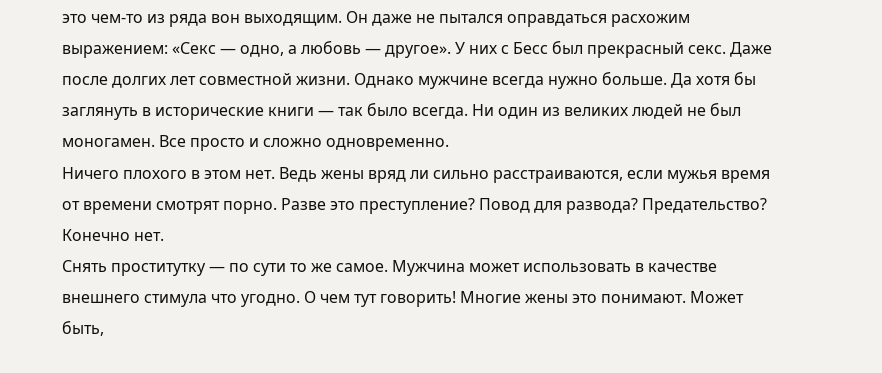это чем-то из ряда вон выходящим. Он даже не пытался оправдаться расхожим выражением: «Секс — одно, а любовь — другое». У них с Бесс был прекрасный секс. Даже после долгих лет совместной жизни. Однако мужчине всегда нужно больше. Да хотя бы заглянуть в исторические книги — так было всегда. Ни один из великих людей не был моногамен. Все просто и сложно одновременно.
Ничего плохого в этом нет. Ведь жены вряд ли сильно расстраиваются, если мужья время от времени смотрят порно. Разве это преступление? Повод для развода? Предательство?
Конечно нет.
Снять проститутку — по сути то же самое. Мужчина может использовать в качестве внешнего стимула что угодно. О чем тут говорить! Многие жены это понимают. Может быть,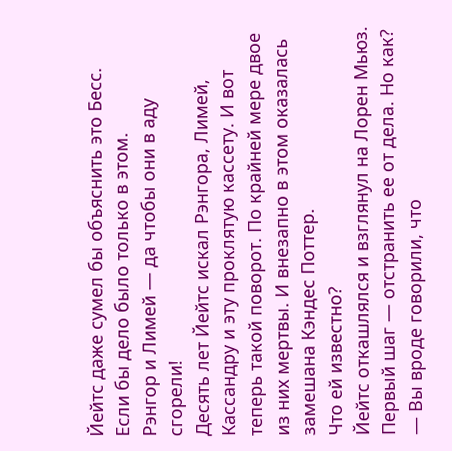Йейтс даже сумел бы объяснить это Бесс.
Если бы дело было только в этом.
Рэнгор и Лимей — да чтобы они в аду сгорели!
Десять лет Йейтс искал Рэнгора, Лимей, Кассандру и эту проклятую кассету. И вот теперь такой поворот. По крайней мере двое из них мертвы. И внезапно в этом оказалась замешана Кэндес Поттер.
Что ей известно?
Йейтс откашлялся и взглянул на Лорен Мьюз. Первый шаг — отстранить ее от дела. Но как?
— Вы вроде говорили, что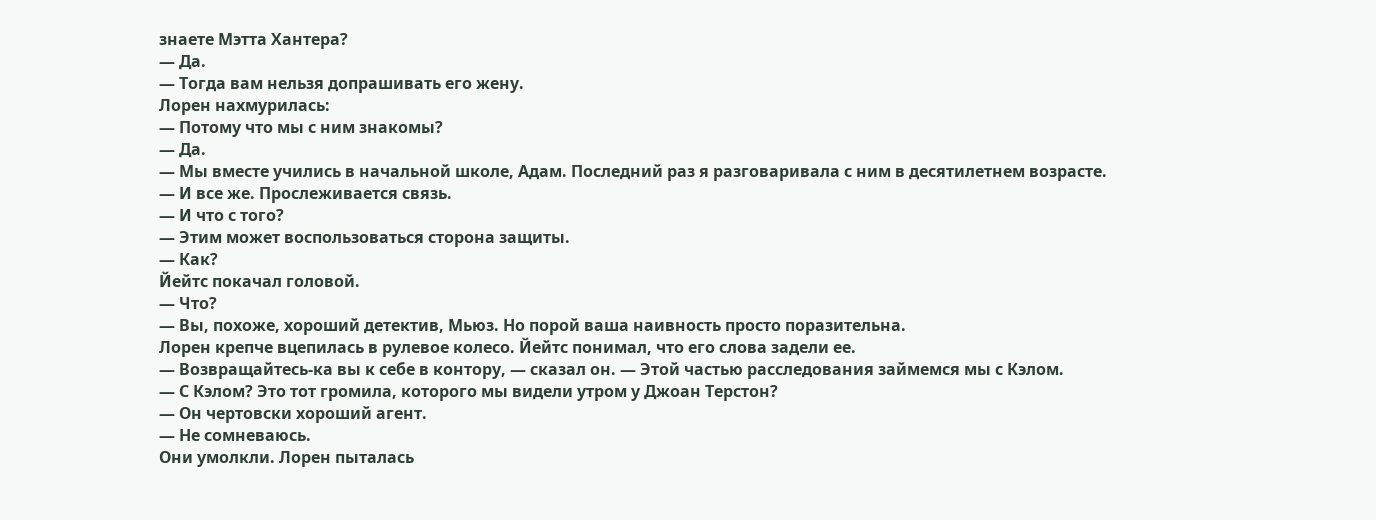знаете Мэтта Хантера?
— Да.
— Тогда вам нельзя допрашивать его жену.
Лорен нахмурилась:
— Потому что мы с ним знакомы?
— Да.
— Мы вместе учились в начальной школе, Адам. Последний раз я разговаривала с ним в десятилетнем возрасте.
— И все же. Прослеживается связь.
— И что с того?
— Этим может воспользоваться сторона защиты.
— Как?
Йейтс покачал головой.
— Что?
— Вы, похоже, хороший детектив, Мьюз. Но порой ваша наивность просто поразительна.
Лорен крепче вцепилась в рулевое колесо. Йейтс понимал, что его слова задели ее.
— Возвращайтесь-ка вы к себе в контору, — сказал он. — Этой частью расследования займемся мы с Кэлом.
— С Кэлом? Это тот громила, которого мы видели утром у Джоан Терстон?
— Он чертовски хороший агент.
— Не сомневаюсь.
Они умолкли. Лорен пыталась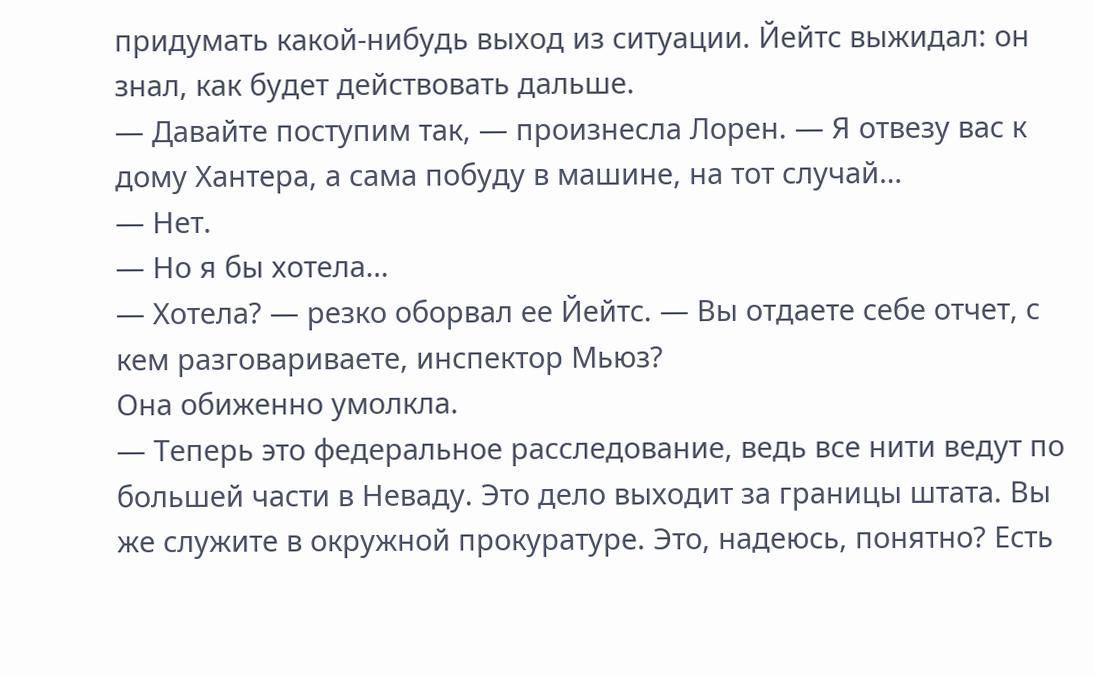придумать какой-нибудь выход из ситуации. Йейтс выжидал: он знал, как будет действовать дальше.
— Давайте поступим так, — произнесла Лорен. — Я отвезу вас к дому Хантера, а сама побуду в машине, на тот случай…
— Нет.
— Но я бы хотела…
— Хотела? — резко оборвал ее Йейтс. — Вы отдаете себе отчет, с кем разговариваете, инспектор Мьюз?
Она обиженно умолкла.
— Теперь это федеральное расследование, ведь все нити ведут по большей части в Неваду. Это дело выходит за границы штата. Вы же служите в окружной прокуратуре. Это, надеюсь, понятно? Есть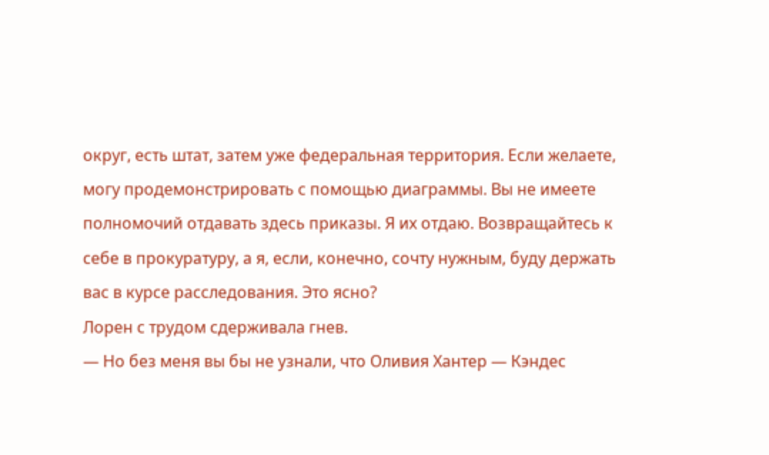округ, есть штат, затем уже федеральная территория. Если желаете, могу продемонстрировать с помощью диаграммы. Вы не имеете полномочий отдавать здесь приказы. Я их отдаю. Возвращайтесь к себе в прокуратуру, а я, если, конечно, сочту нужным, буду держать вас в курсе расследования. Это ясно?
Лорен с трудом сдерживала гнев.
— Но без меня вы бы не узнали, что Оливия Хантер — Кэндес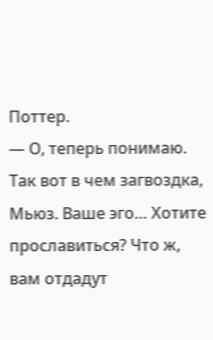Поттер.
— О, теперь понимаю. Так вот в чем загвоздка, Мьюз. Ваше эго… Хотите прославиться? Что ж, вам отдадут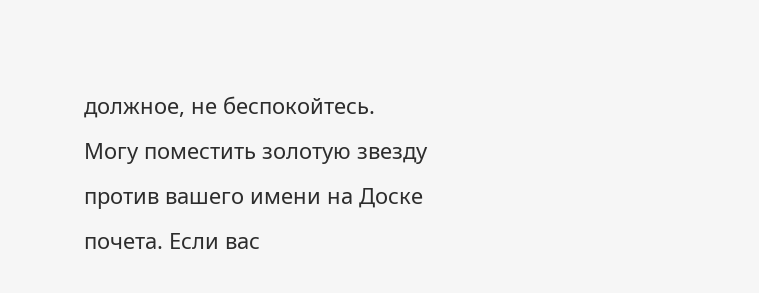должное, не беспокойтесь. Могу поместить золотую звезду против вашего имени на Доске почета. Если вас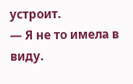устроит.
— Я не то имела в виду.